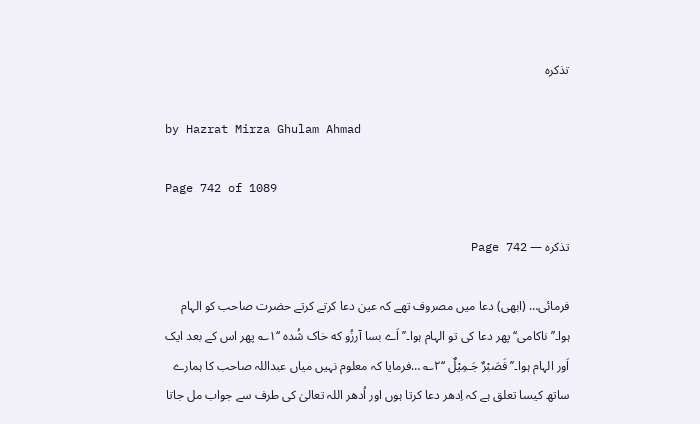تذکرہ

by Hazrat Mirza Ghulam Ahmad

Page 742 of 1089

تذکرہ — Page 742

فرمائی… (ابھی) دعا میں مصروف تھے کہ عین دعا کرتے کرتے حضرت صاحب کو الہام ہوا۔’’ناکامی‘‘ پھر دعا کی تو الہام ہوا۔’’ اَے بسا آرزُو که خاک شُدہ ‘‘۱؎ پھر اس کے بعد ایک اَور الہام ہوا۔’’ فَصَبْرٌ جَـمِیْلٌ ‘‘۲؎ …فرمایا کہ معلوم نہیں میاں عبداللہ صاحب کا ہمارے ساتھ کیسا تعلق ہے کہ اِدھر دعا کرتا ہوں اور اُدھر اللہ تعالیٰ کی طرف سے جواب مل جاتا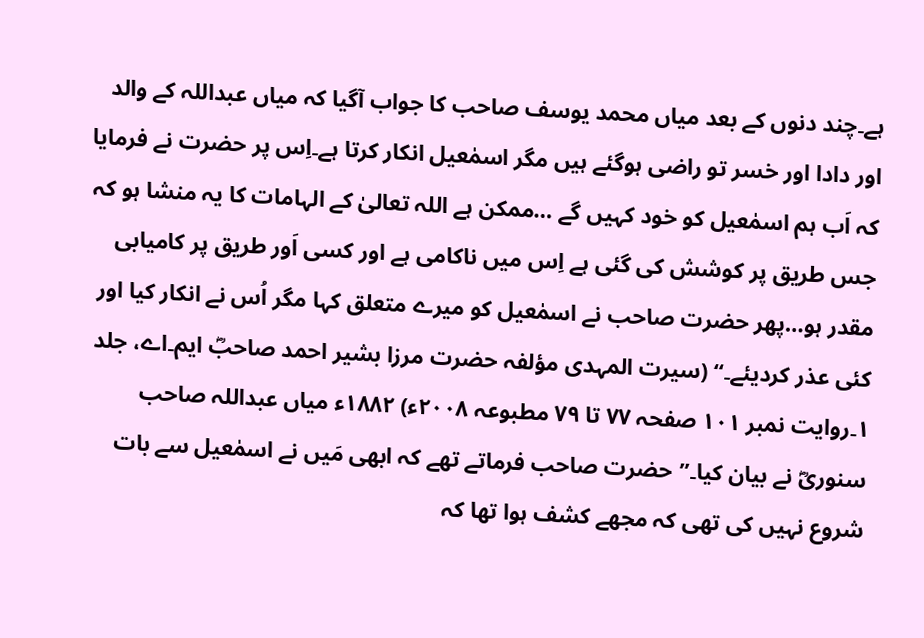ہے۔چند دنوں کے بعد میاں محمد یوسف صاحب کا جواب آگیا کہ میاں عبداللہ کے والد اور دادا اور خسر تو راضی ہوگئے ہیں مگر اسمٰعیل انکار کرتا ہے۔اِس پر حضرت نے فرمایا کہ اَب ہم اسمٰعیل کو خود کہیں گے …ممکن ہے اللہ تعالیٰ کے الہامات کا یہ منشا ہو کہ جس طریق پر کوشش کی گئی ہے اِس میں ناکامی ہے اور کسی اَور طریق پر کامیابی مقدر ہو…پھر حضرت صاحب نے اسمٰعیل کو میرے متعلق کہا مگر اُس نے انکار کیا اور کئی عذر کردیئے۔‘‘ (سیرت المہدی مؤلفہ حضرت مرزا بشیر احمد صاحبؓ ایم۔اے، جلد ۱۔روایت نمبر ۱۰۱ صفحہ ۷۷ تا ۷۹ مطبوعہ ۲۰۰۸ء) ۱۸۸۲ء میاں عبداللہ صاحب سنوریؓ نے بیان کیا۔’’حضرت صاحب فرماتے تھے کہ ابھی مَیں نے اسمٰعیل سے بات شروع نہیں کی تھی کہ مجھے کشف ہوا تھا کہ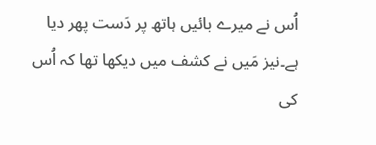اُس نے میرے بائیں ہاتھ پر دَست پھر دیا ہے۔نیز مَیں نے کشف میں دیکھا تھا کہ اُس کی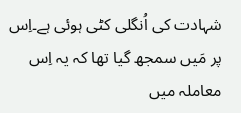شہادت کی اُنگلی کٹی ہوئی ہے۔اِس پر مَیں سمجھ گیا تھا کہ یہ اِس معاملہ میں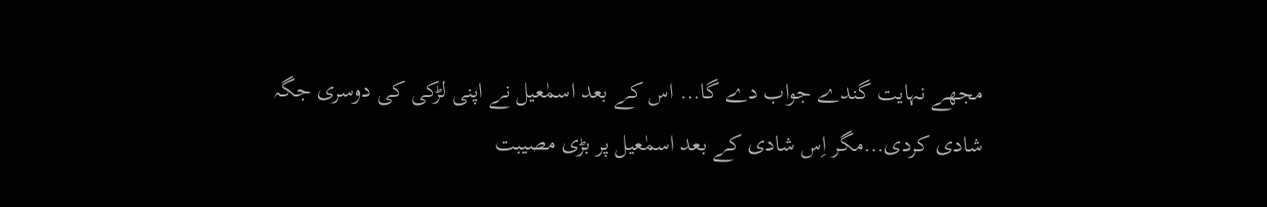مجھے نہایت گندے جواب دے گا… اس کے بعد اسمٰعیل نے اپنی لڑکی کی دوسری جگہ شادی کردی…مگر اِس شادی کے بعد اسمٰعیل پر بڑی مصیبت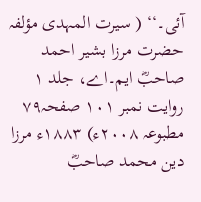آئی۔‘‘ ( سیرت المہدی مؤلفہ حضرت مرزا بشیر احمد صاحبؓ ایم۔اے، جلد ۱ روایت نمبر ۱۰۱ صفحہ۷۹ مطبوعہ ۲۰۰۸ء) ۱۸۸۳ء مرزا دین محمد صاحبؓ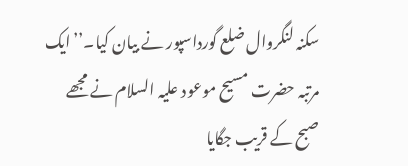سکنہ لنگروال ضلع گورداسپور نے بیان کیا۔’’ایک مرتبہ حضرت مسیح موعود علیہ السلام نے مجھے صبح کے قریب جگایا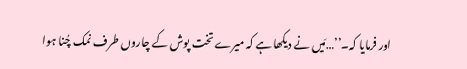اور فرمایا کہ۔’’…مَیں نے دیکھا ہے کہ میرے تخت پوش کے چاروں طرف نمک چُنا ہوا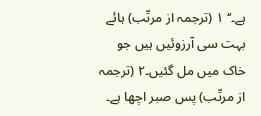ہے۔‘‘ ۱ (ترجمہ از مرتّب) ہائے بہت سی آرزوئیں ہیں جو خاک میں مل گئیں۔۲ (ترجمہ از مرتّب) پس صبر اچھا ہے۔